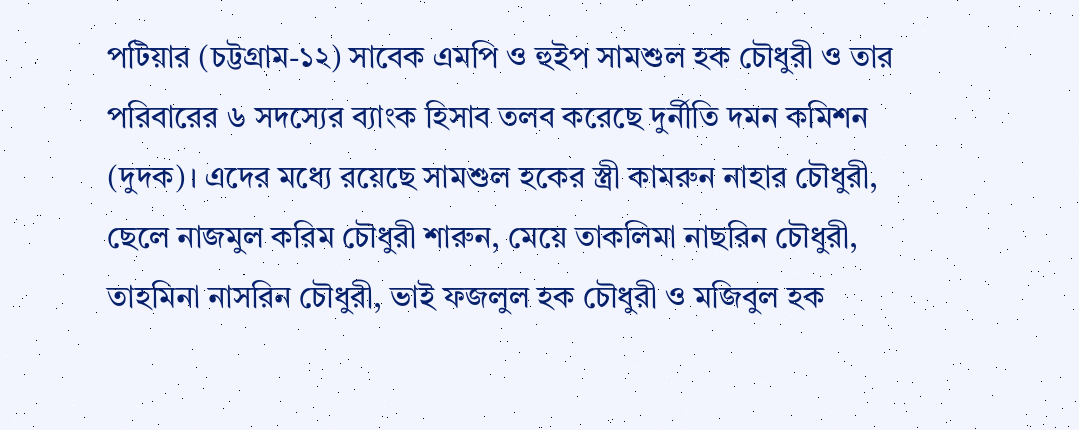পটিয়ার (চট্টগ্রাম-১২) সাবেক এমপি ও হুইপ সামশুল হক চৌধুরী ও তার পরিবারের ৬ সদস্যের ব্যাংক হিসাব তলব করেছে দুর্নীতি দমন কমিশন (দুদক)। এদের মধ্যে রয়েছে সামশুল হকের স্ত্রী কামরুন নাহার চৌধুরী, ছেলে নাজমুল করিম চৌধুরী শারুন, মেয়ে তাকলিমা নাছরিন চৌধুরী, তাহমিনা নাসরিন চৌধুরী, ভাই ফজলুল হক চৌধুরী ও মজিবুল হক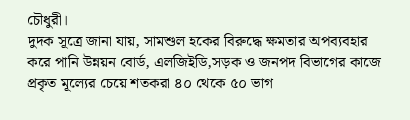চৌধুরী।
দুদক সূত্রে জানা যায়, সামশুল হকের বিরুদ্ধে ক্ষমতার অপব্যবহার করে পানি উন্নয়ন বোর্ড, এলজিইডি,সড়ক ও জনপদ বিভাগের কাজে প্রকৃত মূল্যের চেয়ে শতকরা ৪০ থেকে ৫০ ভাগ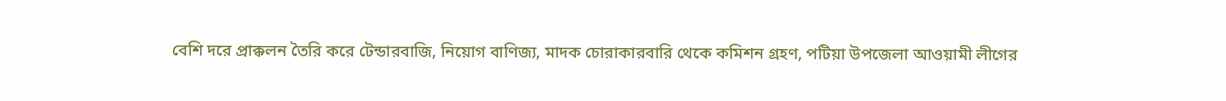বেশি দরে প্রাক্কলন তৈরি করে টেন্ডারবাজি, নিয়োগ বাণিজ্য, মাদক চোরাকারবারি থেকে কমিশন গ্রহণ, পটিয়া উপজেলা আওয়ামী লীগের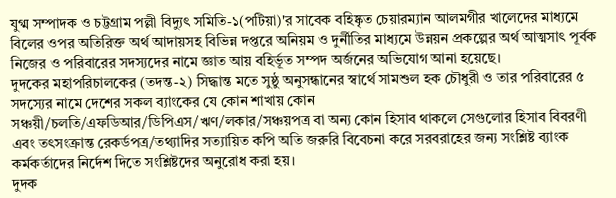যুগ্ম সম্পাদক ও চট্টগ্রাম পল্লী বিদ্যুৎ সমিতি-১(পটিয়া)'র সাবেক বহিষ্কৃত চেয়ারম্যান আলমগীর খালেদের মাধ্যমে বিলের ওপর অতিরিক্ত অর্থ আদায়সহ বিভিন্ন দপ্তরে অনিয়ম ও দুর্নীতির মাধ্যমে উন্নয়ন প্রকল্পের অর্থ আত্মসাৎ পূর্বক নিজের ও পরিবারের সদস্যদের নামে জ্ঞাত আয় বহির্ভূত সম্পদ অর্জনের অভিযোগ আনা হয়েছে।
দুদকের মহাপরিচালকের (তদন্ত-২) সিদ্ধান্ত মতে সুষ্ঠু অনুসন্ধানের স্বার্থে সামশুল হক চৌধুরী ও তার পরিবারের ৫ সদস্যের নামে দেশের সকল ব্যাংকের যে কোন শাখায় কোন সঞ্চয়ী/চলতি/এফডিআর/ডিপিএস/ঋণ/লকার/সঞ্চয়পত্র বা অন্য কোন হিসাব থাকলে সেগুলোর হিসাব বিবরণী এবং তৎসংক্রান্ত রেকর্ডপত্র/তথ্যাদির সত্যায়িত কপি অতি জরুরি বিবেচনা করে সরবরাহের জন্য সংশ্লিষ্ট ব্যাংক কর্মকর্তাদের নির্দেশ দিতে সংশ্লিষ্টদের অনুরোধ করা হয়।
দুদক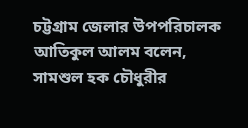চট্টগ্রাম জেলার উপপরিচালক আতিকুল আলম বলেন, সামশুল হক চৌধুরীর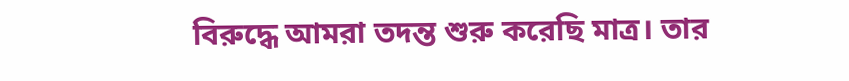বিরুদ্ধে আমরা তদন্ত শুরু করেছি মাত্র। তার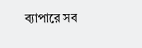ব্যাপারে সব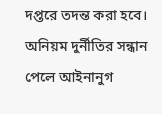দপ্তরে তদন্ত করা হবে। অনিয়ম দুর্নীতির সন্ধান পেলে আইনানুগ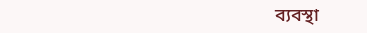ব্যবস্থা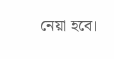নেয়া হবে।